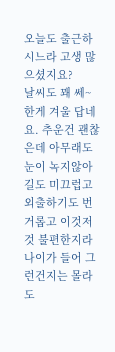오늘도 출근하시느라 고생 많으셨지요?
날씨도 꽤 쎄~ 한게 겨울 답네요. 추운건 괜찮은데 아무래도 눈이 녹지않아 길도 미끄럽고
외출하기도 번거롭고 이것저것 불편한지라 나이가 들어 그런건지는 몰라도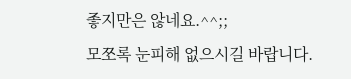좋지만은 않네요.^^;;
모쪼록 눈피해 없으시길 바랍니다.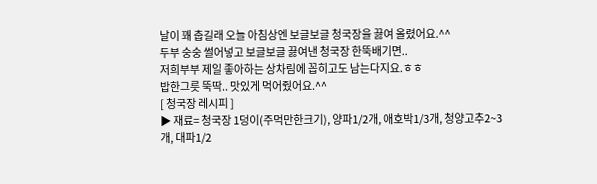날이 꽤 춥길래 오늘 아침상엔 보글보글 청국장을 끓여 올렸어요.^^
두부 숭숭 썰어넣고 보글보글 끓여낸 청국장 한뚝배기면..
저희부부 제일 좋아하는 상차림에 꼽히고도 남는다지요.ㅎㅎ
밥한그릇 뚝딱.. 맛있게 먹어줬어요.^^
[ 청국장 레시피 ]
▶ 재료= 청국장 1덩이(주먹만한크기), 양파1/2개, 애호박1/3개, 청양고추2~3개, 대파1/2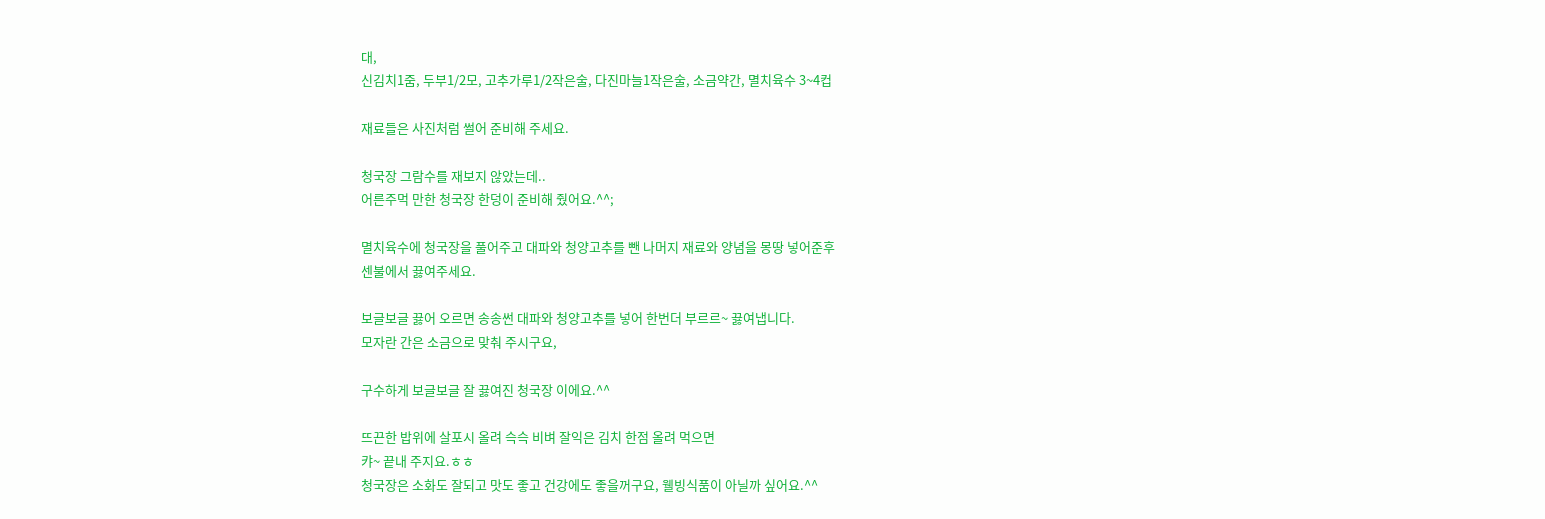대,
신김치1줌, 두부1/2모, 고추가루1/2작은술, 다진마늘1작은술, 소금약간, 멸치육수 3~4컵

재료들은 사진처럼 썰어 준비해 주세요.

청국장 그람수를 재보지 않았는데..
어른주먹 만한 청국장 한덩이 준비해 줬어요.^^;

멸치육수에 청국장을 풀어주고 대파와 청양고추를 뺀 나머지 재료와 양념을 몽땅 넣어준후
센불에서 끓여주세요.

보글보글 끓어 오르면 송송썬 대파와 청양고추를 넣어 한번더 부르르~ 끓여냅니다.
모자란 간은 소금으로 맞춰 주시구요,

구수하게 보글보글 잘 끓여진 청국장 이에요.^^

뜨끈한 밥위에 살포시 올려 슥슥 비벼 잘익은 김치 한점 올려 먹으면
캬~ 끝내 주지요.ㅎㅎ
청국장은 소화도 잘되고 맛도 좋고 건강에도 좋을꺼구요, 웰빙식품이 아닐까 싶어요.^^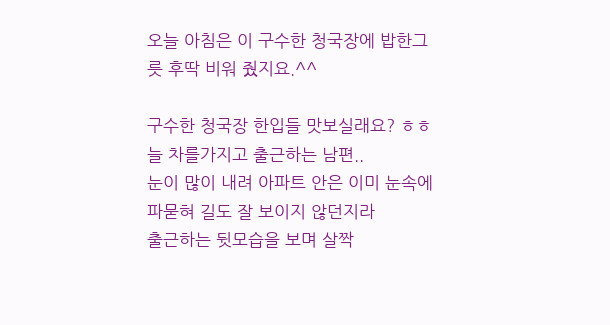오늘 아침은 이 구수한 청국장에 밥한그릇 후딱 비워 줬지요.^^

구수한 청국장 한입들 맛보실래요? ㅎㅎ
늘 차를가지고 출근하는 남편..
눈이 많이 내려 아파트 안은 이미 눈속에 파묻혀 길도 잘 보이지 않던지라
출근하는 뒷모습을 보며 살짝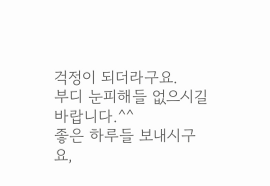걱정이 되더라구요.
부디 눈피해들 없으시길 바랍니다.^^
좋은 하루들 보내시구요,